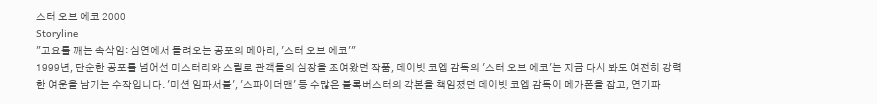스터 오브 에코 2000
Storyline
"고요를 깨는 속삭임: 심연에서 들려오는 공포의 메아리, '스터 오브 에코'"
1999년, 단순한 공포를 넘어선 미스터리와 스릴로 관객들의 심장을 조여왔던 작품, 데이빗 코엡 감독의 '스터 오브 에코'는 지금 다시 봐도 여전히 강력한 여운을 남기는 수작입니다. '미션 임파서블', '스파이더맨' 등 수많은 블록버스터의 각본을 책임졌던 데이빗 코엡 감독이 메가폰을 잡고, 연기파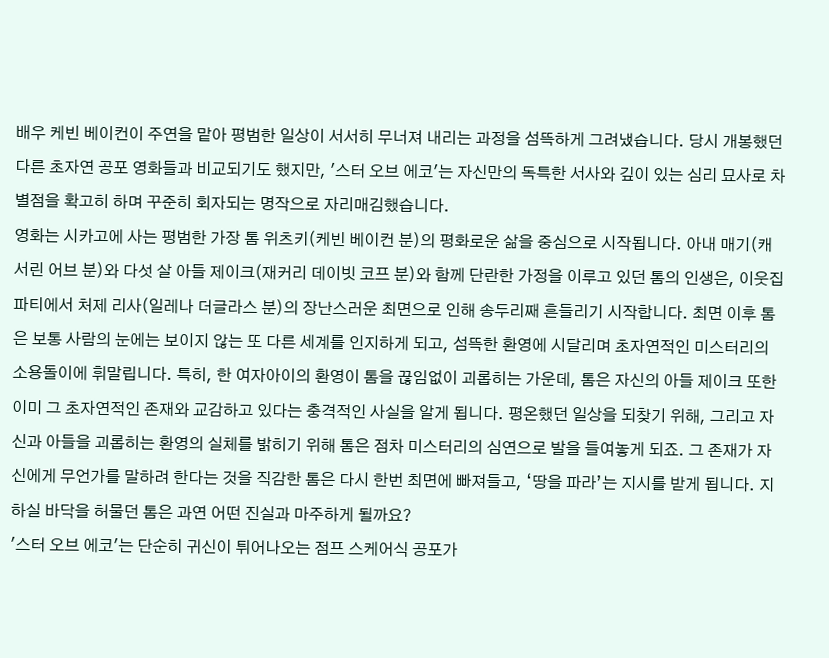배우 케빈 베이컨이 주연을 맡아 평범한 일상이 서서히 무너져 내리는 과정을 섬뜩하게 그려냈습니다. 당시 개봉했던 다른 초자연 공포 영화들과 비교되기도 했지만, '스터 오브 에코'는 자신만의 독특한 서사와 깊이 있는 심리 묘사로 차별점을 확고히 하며 꾸준히 회자되는 명작으로 자리매김했습니다.
영화는 시카고에 사는 평범한 가장 톰 위츠키(케빈 베이컨 분)의 평화로운 삶을 중심으로 시작됩니다. 아내 매기(캐서린 어브 분)와 다섯 살 아들 제이크(재커리 데이빗 코프 분)와 함께 단란한 가정을 이루고 있던 톰의 인생은, 이웃집 파티에서 처제 리사(일레나 더글라스 분)의 장난스러운 최면으로 인해 송두리째 흔들리기 시작합니다. 최면 이후 톰은 보통 사람의 눈에는 보이지 않는 또 다른 세계를 인지하게 되고, 섬뜩한 환영에 시달리며 초자연적인 미스터리의 소용돌이에 휘말립니다. 특히, 한 여자아이의 환영이 톰을 끊임없이 괴롭히는 가운데, 톰은 자신의 아들 제이크 또한 이미 그 초자연적인 존재와 교감하고 있다는 충격적인 사실을 알게 됩니다. 평온했던 일상을 되찾기 위해, 그리고 자신과 아들을 괴롭히는 환영의 실체를 밝히기 위해 톰은 점차 미스터리의 심연으로 발을 들여놓게 되죠. 그 존재가 자신에게 무언가를 말하려 한다는 것을 직감한 톰은 다시 한번 최면에 빠져들고, ‘땅을 파라’는 지시를 받게 됩니다. 지하실 바닥을 허물던 톰은 과연 어떤 진실과 마주하게 될까요?
'스터 오브 에코'는 단순히 귀신이 튀어나오는 점프 스케어식 공포가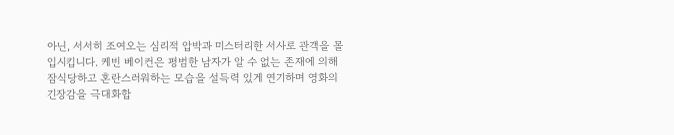아닌, 서서히 조여오는 심리적 압박과 미스터리한 서사로 관객을 몰입시킵니다. 케빈 베이컨은 평범한 남자가 알 수 없는 존재에 의해 잠식당하고 혼란스러워하는 모습을 설득력 있게 연기하며 영화의 긴장감을 극대화합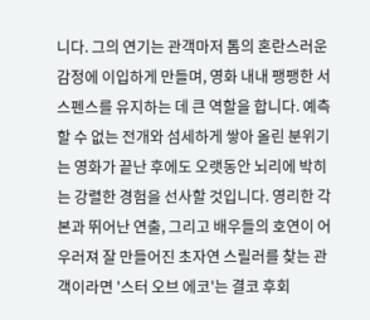니다. 그의 연기는 관객마저 톰의 혼란스러운 감정에 이입하게 만들며, 영화 내내 팽팽한 서스펜스를 유지하는 데 큰 역할을 합니다. 예측할 수 없는 전개와 섬세하게 쌓아 올린 분위기는 영화가 끝난 후에도 오랫동안 뇌리에 박히는 강렬한 경험을 선사할 것입니다. 영리한 각본과 뛰어난 연출, 그리고 배우들의 호연이 어우러져 잘 만들어진 초자연 스릴러를 찾는 관객이라면 '스터 오브 에코'는 결코 후회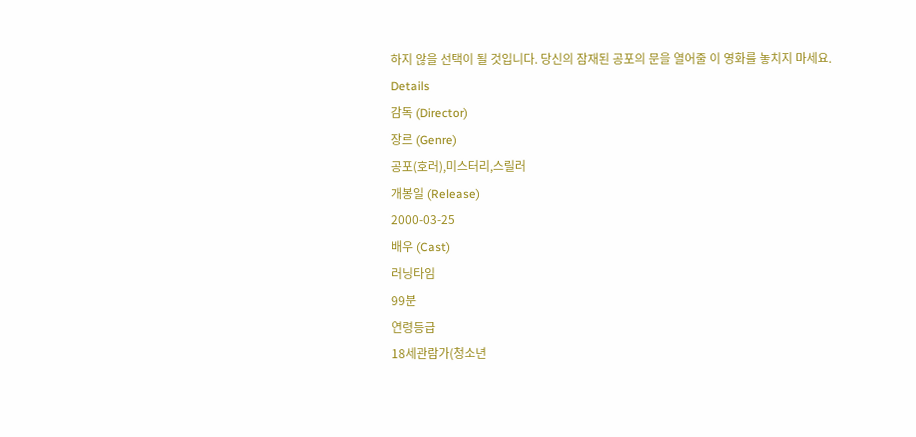하지 않을 선택이 될 것입니다. 당신의 잠재된 공포의 문을 열어줄 이 영화를 놓치지 마세요.
Details
감독 (Director)
장르 (Genre)
공포(호러),미스터리,스릴러
개봉일 (Release)
2000-03-25
배우 (Cast)
러닝타임
99분
연령등급
18세관람가(청소년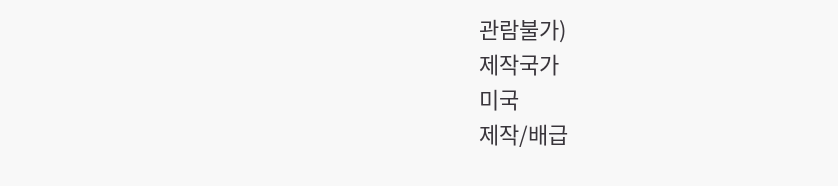관람불가)
제작국가
미국
제작/배급